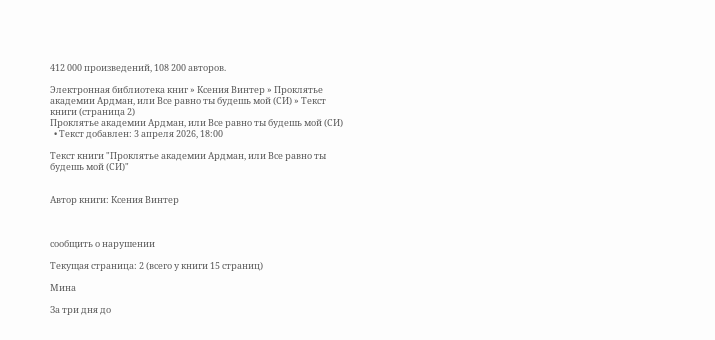412 000 произведений, 108 200 авторов.

Электронная библиотека книг » Ксения Винтер » Проклятье академии Ардман, или Все равно ты будешь мой (СИ) » Текст книги (страница 2)
Проклятье академии Ардман, или Все равно ты будешь мой (СИ)
  • Текст добавлен: 3 апреля 2026, 18:00

Текст книги "Проклятье академии Ардман, или Все равно ты будешь мой (СИ)"


Автор книги: Ксения Винтер



сообщить о нарушении

Текущая страница: 2 (всего у книги 15 страниц)

Мина

За три дня до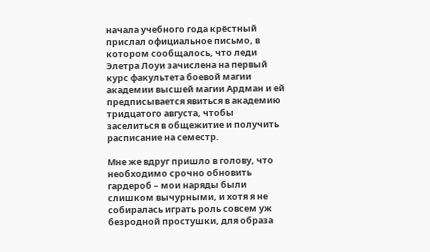начала учебного года крёстный прислал официальное письмо, в котором сообщалось, что леди Элетра Лоуи зачислена на первый курс факультета боевой магии академии высшей магии Ардман и ей предписывается явиться в академию тридцатого августа, чтобы заселиться в общежитие и получить расписание на семестр.

Мне же вдруг пришло в голову, что необходимо срочно обновить гардероб – мои наряды были слишком вычурными, и хотя я не собиралась играть роль совсем уж безродной простушки, для образа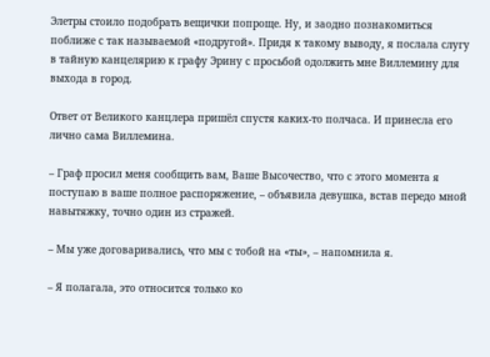Элетры стоило подобрать вещички попроще. Ну, и заодно познакомиться поближе с так называемой «подругой». Придя к такому выводу, я послала слугу в тайную канцелярию к графу Эрину с просьбой одолжить мне Виллемину для выхода в город.

Ответ от Великого канцлера пришёл спустя каких-то полчаса. И принесла его лично сама Виллемина.

– Граф просил меня сообщить вам, Ваше Высочество, что с этого момента я поступаю в ваше полное распоряжение, – объявила девушка, встав передо мной навытяжку, точно один из стражей.

– Мы уже договаривались, что мы с тобой на «ты», – напомнила я.

– Я полагала, это относится только ко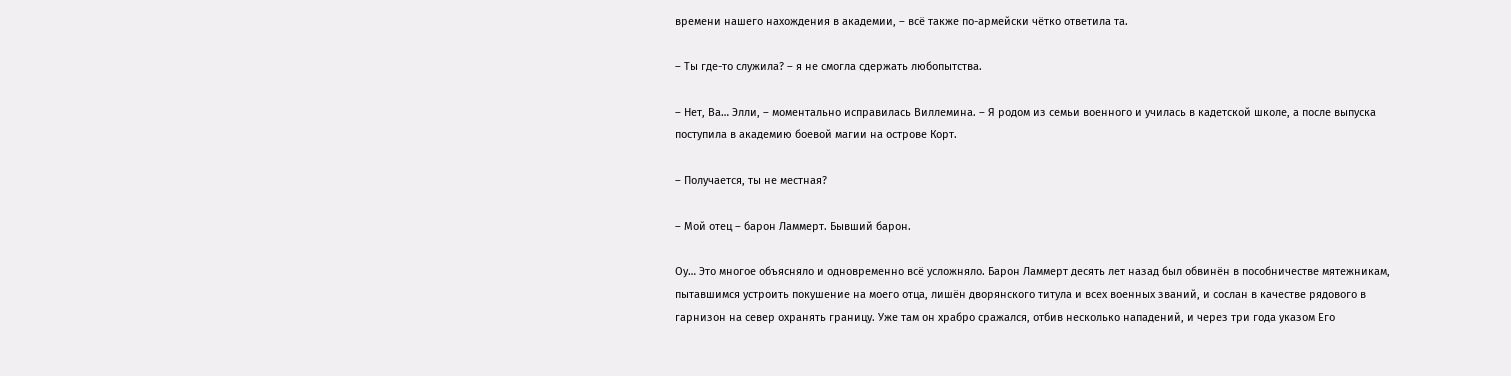времени нашего нахождения в академии, – всё также по-армейски чётко ответила та.

– Ты где-то служила? – я не смогла сдержать любопытства.

– Нет, Ва… Элли, – моментально исправилась Виллемина. – Я родом из семьи военного и училась в кадетской школе, а после выпуска поступила в академию боевой магии на острове Корт.

– Получается, ты не местная?

– Мой отец – барон Ламмерт. Бывший барон.

Оу… Это многое объясняло и одновременно всё усложняло. Барон Ламмерт десять лет назад был обвинён в пособничестве мятежникам, пытавшимся устроить покушение на моего отца, лишён дворянского титула и всех военных званий, и сослан в качестве рядового в гарнизон на север охранять границу. Уже там он храбро сражался, отбив несколько нападений, и через три года указом Его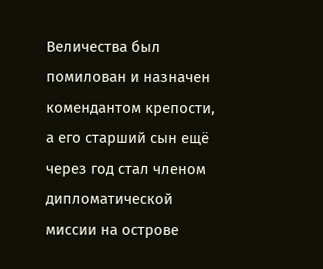Величества был помилован и назначен комендантом крепости, а его старший сын ещё через год стал членом дипломатической миссии на острове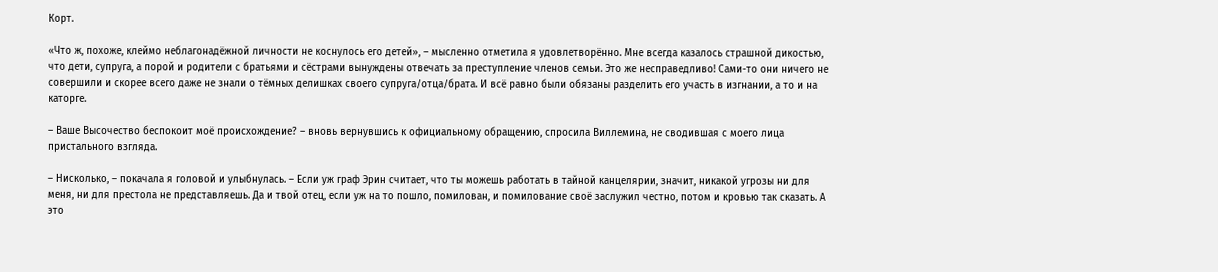Корт.

«Что ж, похоже, клеймо неблагонадёжной личности не коснулось его детей», – мысленно отметила я удовлетворённо. Мне всегда казалось страшной дикостью, что дети, супруга, а порой и родители с братьями и сёстрами вынуждены отвечать за преступление членов семьи. Это же несправедливо! Сами-то они ничего не совершили и скорее всего даже не знали о тёмных делишках своего супруга/отца/брата. И всё равно были обязаны разделить его участь в изгнании, а то и на каторге.

– Ваше Высочество беспокоит моё происхождение? – вновь вернувшись к официальному обращению, спросила Виллемина, не сводившая с моего лица пристального взгляда.

– Нисколько, – покачала я головой и улыбнулась. – Если уж граф Эрин считает, что ты можешь работать в тайной канцелярии, значит, никакой угрозы ни для меня, ни для престола не представляешь. Да и твой отец, если уж на то пошло, помилован, и помилование своё заслужил честно, потом и кровью так сказать. А это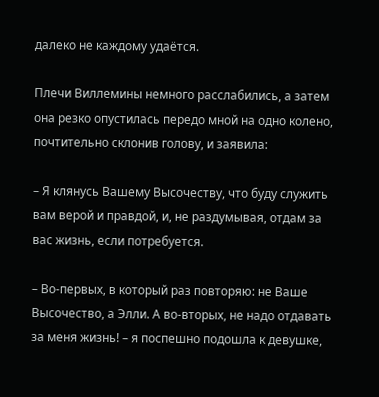далеко не каждому удаётся.

Плечи Виллемины немного расслабились, а затем она резко опустилась передо мной на одно колено, почтительно склонив голову, и заявила:

– Я клянусь Вашему Высочеству, что буду служить вам верой и правдой, и, не раздумывая, отдам за вас жизнь, если потребуется.

– Во-первых, в который раз повторяю: не Ваше Высочество, а Элли. А во-вторых, не надо отдавать за меня жизнь! – я поспешно подошла к девушке,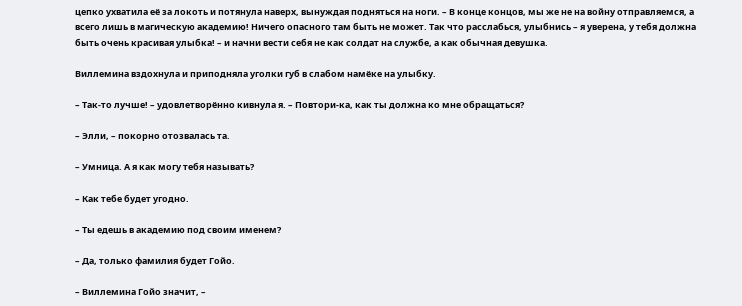цепко ухватила её за локоть и потянула наверх, вынуждая подняться на ноги. – В конце концов, мы же не на войну отправляемся, а всего лишь в магическую академию! Ничего опасного там быть не может. Так что расслабься, улыбнись – я уверена, у тебя должна быть очень красивая улыбка! – и начни вести себя не как солдат на службе, а как обычная девушка.

Виллемина вздохнула и приподняла уголки губ в слабом намёке на улыбку.

– Так-то лучше! – удовлетворённо кивнула я. – Повтори-ка, как ты должна ко мне обращаться?

– Элли, – покорно отозвалась та.

– Умница. А я как могу тебя называть?

– Как тебе будет угодно.

– Ты едешь в академию под своим именем?

– Да, только фамилия будет Гойо.

– Виллемина Гойо значит, –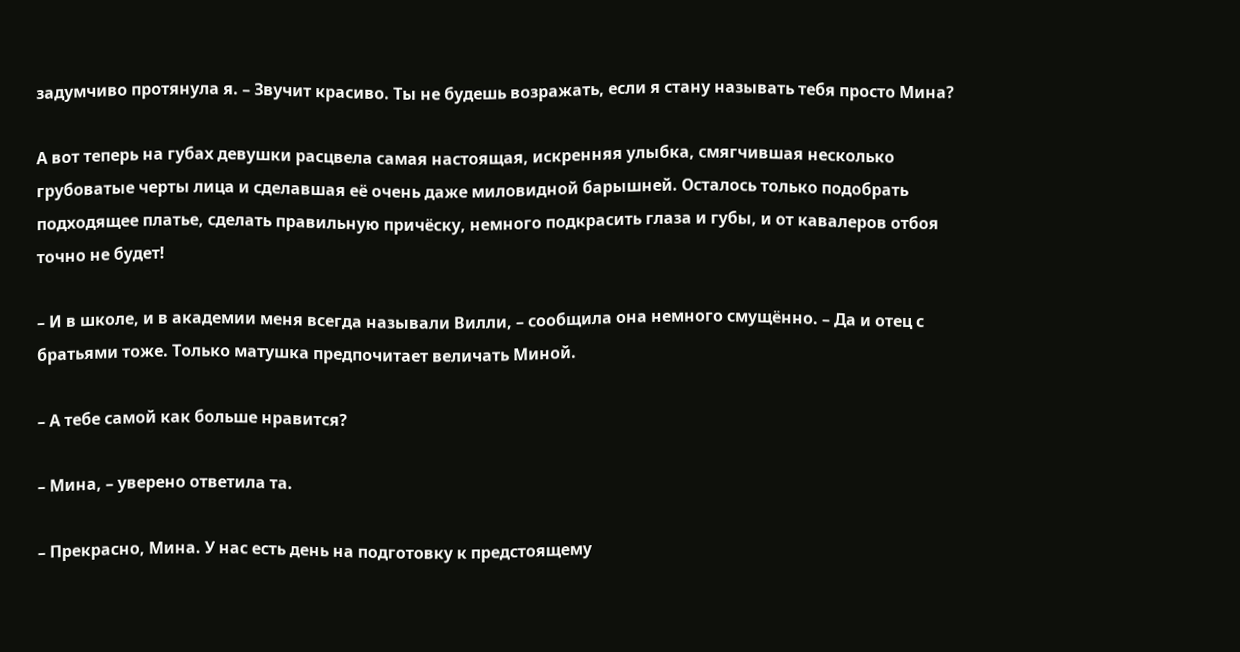задумчиво протянула я. – Звучит красиво. Ты не будешь возражать, если я стану называть тебя просто Мина?

А вот теперь на губах девушки расцвела самая настоящая, искренняя улыбка, смягчившая несколько грубоватые черты лица и сделавшая её очень даже миловидной барышней. Осталось только подобрать подходящее платье, сделать правильную причёску, немного подкрасить глаза и губы, и от кавалеров отбоя точно не будет!

– И в школе, и в академии меня всегда называли Вилли, – сообщила она немного смущённо. – Да и отец с братьями тоже. Только матушка предпочитает величать Миной.

– А тебе самой как больше нравится?

– Мина, – уверено ответила та.

– Прекрасно, Мина. У нас есть день на подготовку к предстоящему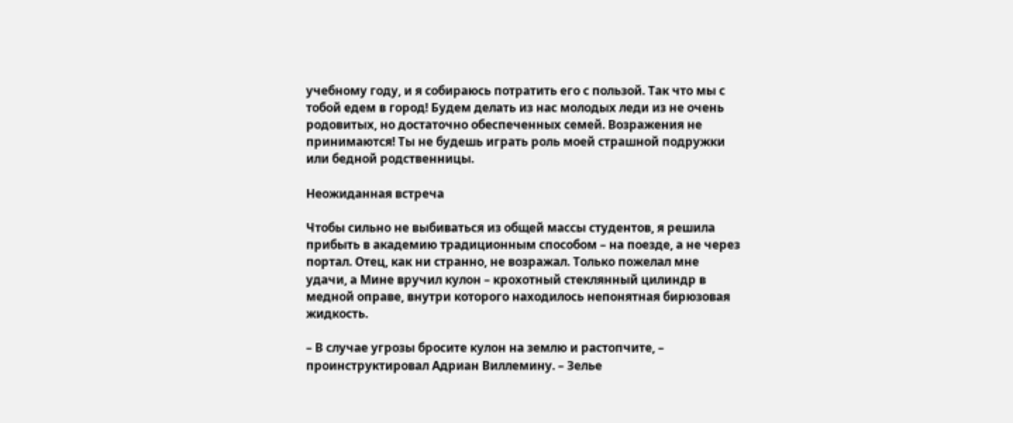учебному году, и я собираюсь потратить его с пользой. Так что мы с тобой едем в город! Будем делать из нас молодых леди из не очень родовитых, но достаточно обеспеченных семей. Возражения не принимаются! Ты не будешь играть роль моей страшной подружки или бедной родственницы.

Неожиданная встреча

Чтобы сильно не выбиваться из общей массы студентов, я решила прибыть в академию традиционным способом – на поезде, а не через портал. Отец, как ни странно, не возражал. Только пожелал мне удачи, а Мине вручил кулон – крохотный стеклянный цилиндр в медной оправе, внутри которого находилось непонятная бирюзовая жидкость.

– В случае угрозы бросите кулон на землю и растопчите, – проинструктировал Адриан Виллемину. – Зелье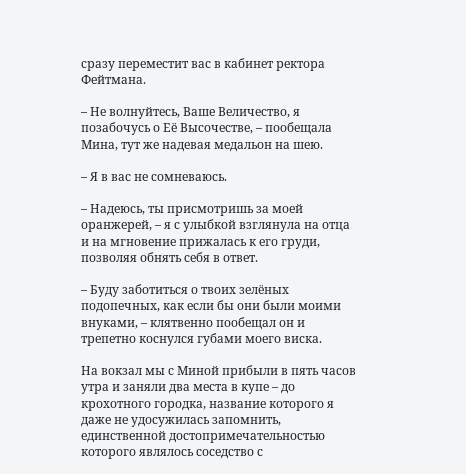сразу переместит вас в кабинет ректора Фейтмана.

– Не волнуйтесь, Ваше Величество, я позабочусь о Её Высочестве, – пообещала Мина, тут же надевая медальон на шею.

– Я в вас не сомневаюсь.

– Надеюсь, ты присмотришь за моей оранжерей, – я с улыбкой взглянула на отца и на мгновение прижалась к его груди, позволяя обнять себя в ответ.

– Буду заботиться о твоих зелёных подопечных, как если бы они были моими внуками, – клятвенно пообещал он и трепетно коснулся губами моего виска.

На вокзал мы с Миной прибыли в пять часов утра и заняли два места в купе – до крохотного городка, название которого я даже не удосужилась запомнить, единственной достопримечательностью которого являлось соседство с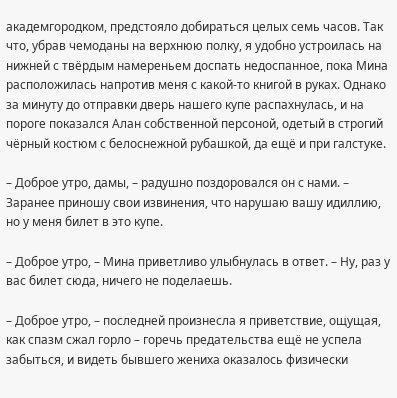академгородком, предстояло добираться целых семь часов. Так что, убрав чемоданы на верхнюю полку, я удобно устроилась на нижней с твёрдым намереньем доспать недоспанное, пока Мина расположилась напротив меня с какой-то книгой в руках. Однако за минуту до отправки дверь нашего купе распахнулась, и на пороге показался Алан собственной персоной, одетый в строгий чёрный костюм с белоснежной рубашкой, да ещё и при галстуке.

– Доброе утро, дамы, – радушно поздоровался он с нами. – Заранее приношу свои извинения, что нарушаю вашу идиллию, но у меня билет в это купе.

– Доброе утро, – Мина приветливо улыбнулась в ответ. – Ну, раз у вас билет сюда, ничего не поделаешь.

– Доброе утро, – последней произнесла я приветствие, ощущая, как спазм сжал горло – горечь предательства ещё не успела забыться, и видеть бывшего жениха оказалось физически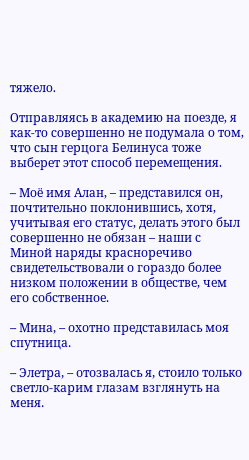тяжело.

Отправляясь в академию на поезде, я как-то совершенно не подумала о том, что сын герцога Белинуса тоже выберет этот способ перемещения.

– Моё имя Алан, – представился он, почтительно поклонившись, хотя, учитывая его статус, делать этого был совершенно не обязан – наши с Миной наряды красноречиво свидетельствовали о гораздо более низком положении в обществе, чем его собственное.

– Мина, – охотно представилась моя спутница.

– Элетра, – отозвалась я, стоило только светло-карим глазам взглянуть на меня.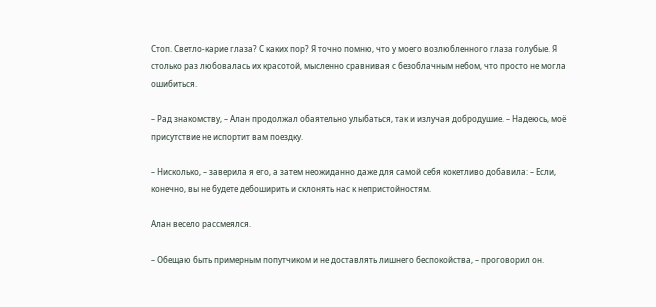Стоп. Светло-карие глаза? С каких пор? Я точно помню, что у моего возлюбленного глаза голубые. Я столько раз любовалась их красотой, мысленно сравнивая с безоблачным небом, что просто не могла ошибиться.

– Рад знакомству, – Алан продолжал обаятельно улыбаться, так и излучая добродушие. – Надеюсь, моё присутствие не испортит вам поездку.

– Нисколько, – заверила я его, а затем неожиданно даже для самой себя кокетливо добавила: – Если, конечно, вы не будете дебоширить и склонять нас к непристойностям.

Алан весело рассмеялся.

– Обещаю быть примерным попутчиком и не доставлять лишнего беспокойства, – проговорил он.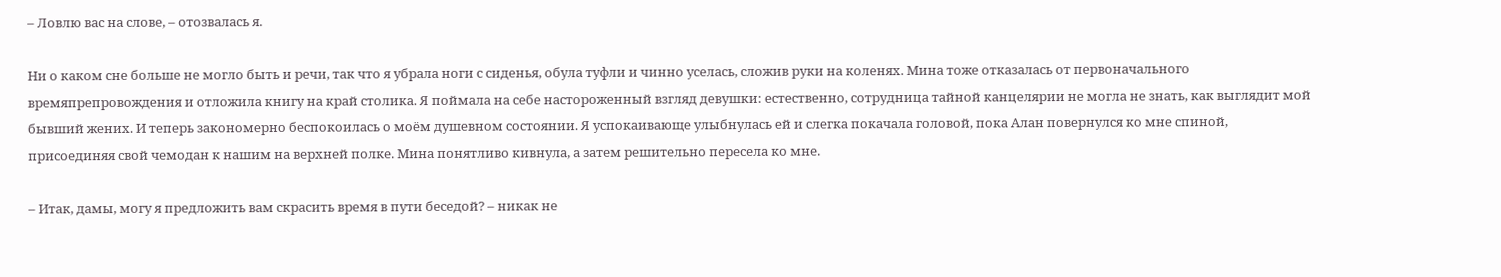– Ловлю вас на слове, – отозвалась я.

Ни о каком сне больше не могло быть и речи, так что я убрала ноги с сиденья, обула туфли и чинно уселась, сложив руки на коленях. Мина тоже отказалась от первоначального времяпрепровождения и отложила книгу на край столика. Я поймала на себе настороженный взгляд девушки: естественно, сотрудница тайной канцелярии не могла не знать, как выглядит мой бывший жених. И теперь закономерно беспокоилась о моём душевном состоянии. Я успокаивающе улыбнулась ей и слегка покачала головой, пока Алан повернулся ко мне спиной, присоединяя свой чемодан к нашим на верхней полке. Мина понятливо кивнула, а затем решительно пересела ко мне.

– Итак, дамы, могу я предложить вам скрасить время в пути беседой? – никак не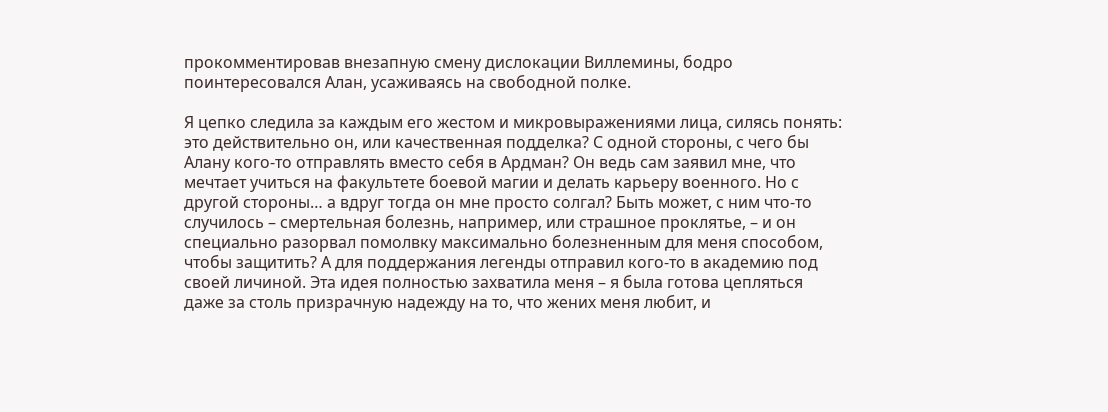прокомментировав внезапную смену дислокации Виллемины, бодро поинтересовался Алан, усаживаясь на свободной полке.

Я цепко следила за каждым его жестом и микровыражениями лица, силясь понять: это действительно он, или качественная подделка? С одной стороны, с чего бы Алану кого-то отправлять вместо себя в Ардман? Он ведь сам заявил мне, что мечтает учиться на факультете боевой магии и делать карьеру военного. Но с другой стороны… а вдруг тогда он мне просто солгал? Быть может, с ним что-то случилось – смертельная болезнь, например, или страшное проклятье, – и он специально разорвал помолвку максимально болезненным для меня способом, чтобы защитить? А для поддержания легенды отправил кого-то в академию под своей личиной. Эта идея полностью захватила меня – я была готова цепляться даже за столь призрачную надежду на то, что жених меня любит, и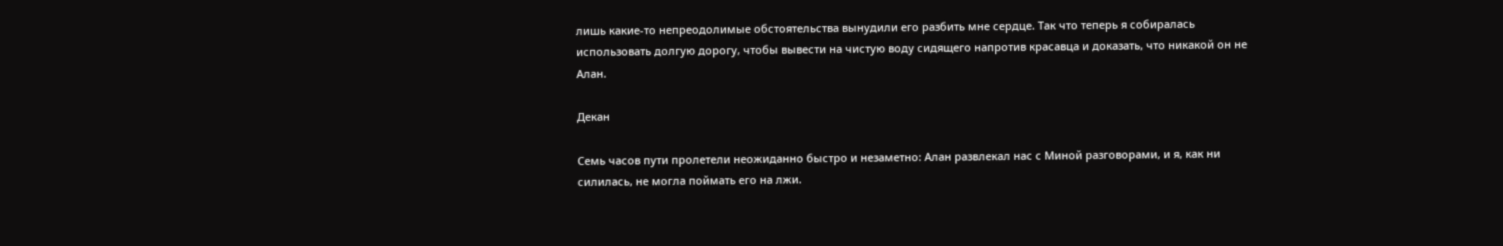лишь какие-то непреодолимые обстоятельства вынудили его разбить мне сердце. Так что теперь я собиралась использовать долгую дорогу, чтобы вывести на чистую воду сидящего напротив красавца и доказать, что никакой он не Алан.

Декан

Семь часов пути пролетели неожиданно быстро и незаметно: Алан развлекал нас с Миной разговорами, и я, как ни силилась, не могла поймать его на лжи.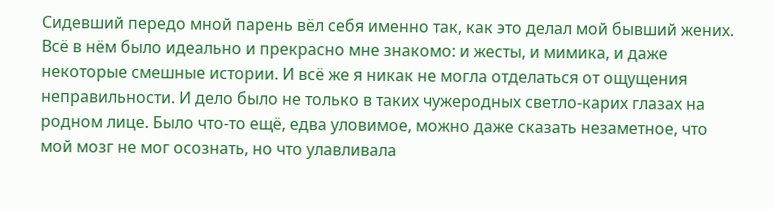Сидевший передо мной парень вёл себя именно так, как это делал мой бывший жених. Всё в нём было идеально и прекрасно мне знакомо: и жесты, и мимика, и даже некоторые смешные истории. И всё же я никак не могла отделаться от ощущения неправильности. И дело было не только в таких чужеродных светло-карих глазах на родном лице. Было что-то ещё, едва уловимое, можно даже сказать незаметное, что мой мозг не мог осознать, но что улавливала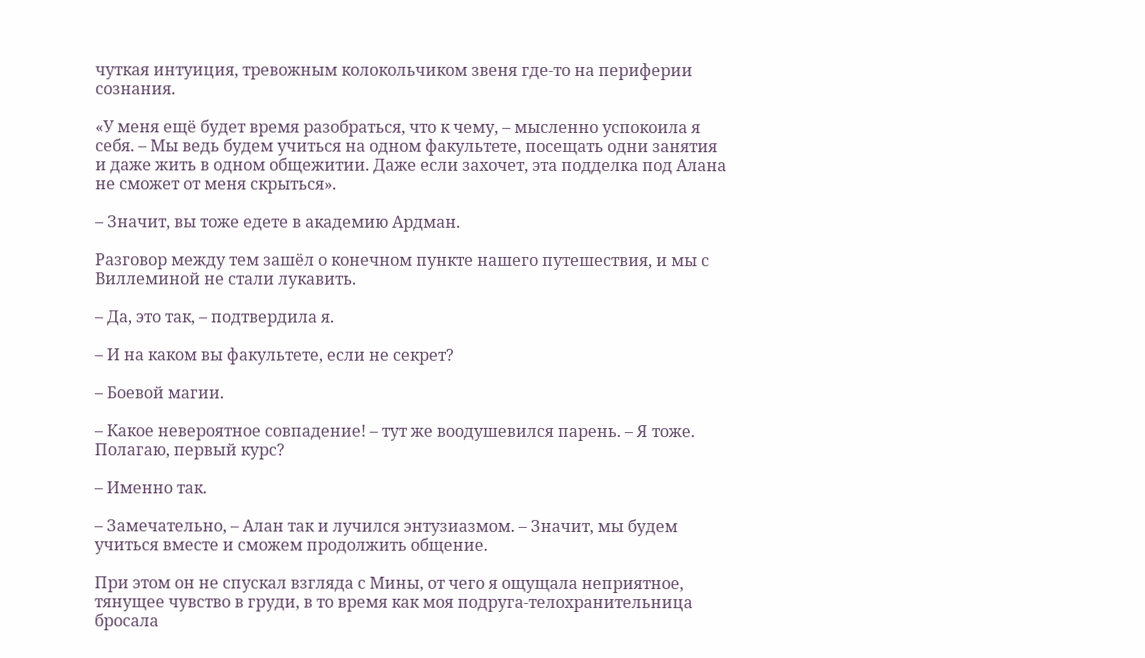чуткая интуиция, тревожным колокольчиком звеня где-то на периферии сознания.

«У меня ещё будет время разобраться, что к чему, – мысленно успокоила я себя. – Мы ведь будем учиться на одном факультете, посещать одни занятия и даже жить в одном общежитии. Даже если захочет, эта подделка под Алана не сможет от меня скрыться».

– Значит, вы тоже едете в академию Ардман.

Разговор между тем зашёл о конечном пункте нашего путешествия, и мы с Виллеминой не стали лукавить.

– Да, это так, – подтвердила я.

– И на каком вы факультете, если не секрет?

– Боевой магии.

– Какое невероятное совпадение! – тут же воодушевился парень. – Я тоже. Полагаю, первый курс?

– Именно так.

– Замечательно, – Алан так и лучился энтузиазмом. – Значит, мы будем учиться вместе и сможем продолжить общение.

При этом он не спускал взгляда с Мины, от чего я ощущала неприятное, тянущее чувство в груди, в то время как моя подруга-телохранительница бросала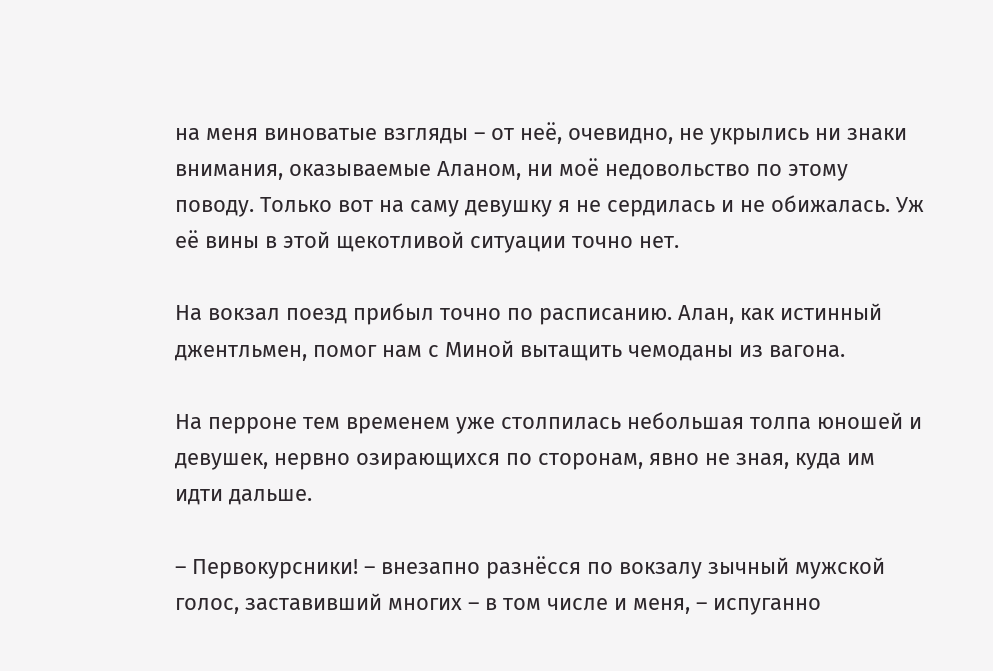на меня виноватые взгляды – от неё, очевидно, не укрылись ни знаки внимания, оказываемые Аланом, ни моё недовольство по этому поводу. Только вот на саму девушку я не сердилась и не обижалась. Уж её вины в этой щекотливой ситуации точно нет.

На вокзал поезд прибыл точно по расписанию. Алан, как истинный джентльмен, помог нам с Миной вытащить чемоданы из вагона.

На перроне тем временем уже столпилась небольшая толпа юношей и девушек, нервно озирающихся по сторонам, явно не зная, куда им идти дальше.

– Первокурсники! – внезапно разнёсся по вокзалу зычный мужской голос, заставивший многих – в том числе и меня, – испуганно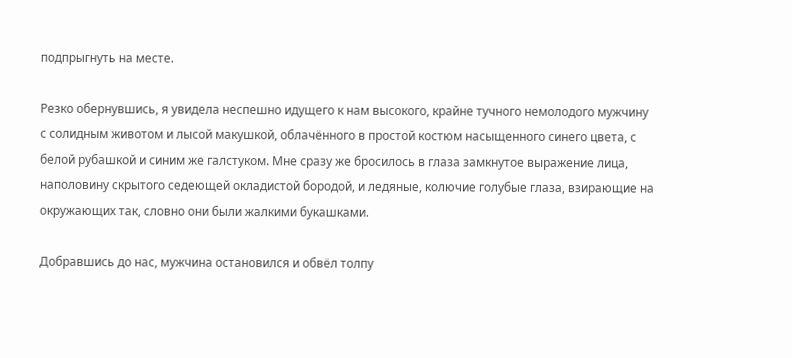подпрыгнуть на месте.

Резко обернувшись, я увидела неспешно идущего к нам высокого, крайне тучного немолодого мужчину с солидным животом и лысой макушкой, облачённого в простой костюм насыщенного синего цвета, с белой рубашкой и синим же галстуком. Мне сразу же бросилось в глаза замкнутое выражение лица, наполовину скрытого седеющей окладистой бородой, и ледяные, колючие голубые глаза, взирающие на окружающих так, словно они были жалкими букашками.

Добравшись до нас, мужчина остановился и обвёл толпу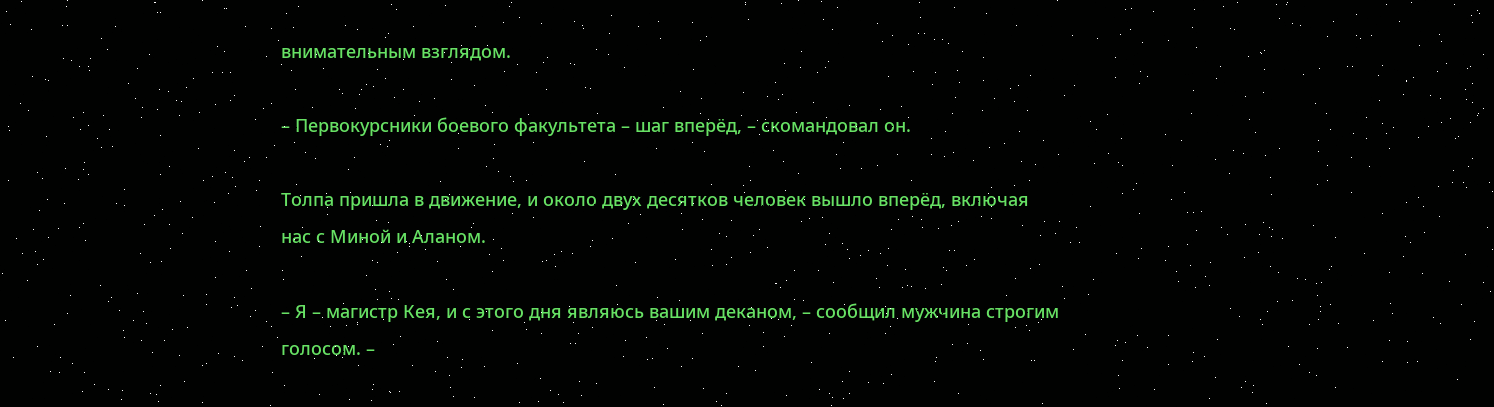внимательным взглядом.

– Первокурсники боевого факультета – шаг вперёд, – скомандовал он.

Толпа пришла в движение, и около двух десятков человек вышло вперёд, включая нас с Миной и Аланом.

– Я – магистр Кея, и с этого дня являюсь вашим деканом, – сообщил мужчина строгим голосом. –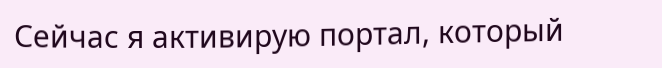Сейчас я активирую портал, который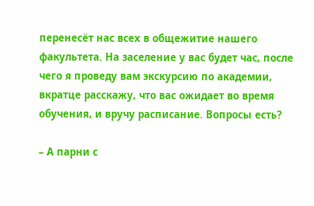перенесёт нас всех в общежитие нашего факультета. На заселение у вас будет час, после чего я проведу вам экскурсию по академии, вкратце расскажу, что вас ожидает во время обучения, и вручу расписание. Вопросы есть?

– А парни с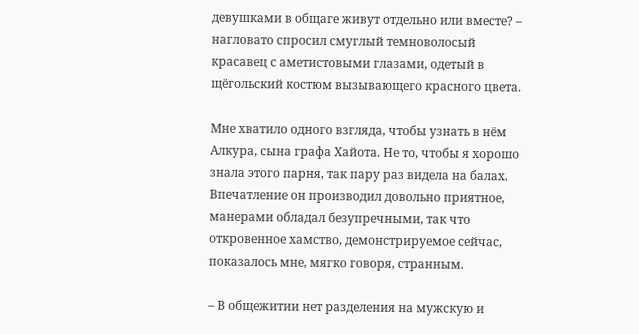девушками в общаге живут отдельно или вместе? – нагловато спросил смуглый темноволосый красавец с аметистовыми глазами, одетый в щёгольский костюм вызывающего красного цвета.

Мне хватило одного взгляда, чтобы узнать в нём Алкура, сына графа Хайота. Не то, чтобы я хорошо знала этого парня, так пару раз видела на балах. Впечатление он производил довольно приятное, манерами обладал безупречными, так что откровенное хамство, демонстрируемое сейчас, показалось мне, мягко говоря, странным.

– В общежитии нет разделения на мужскую и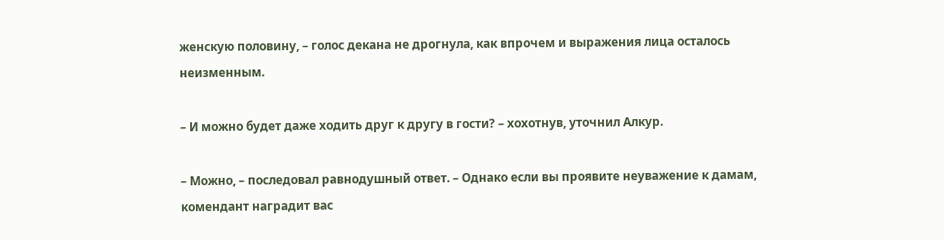женскую половину, – голос декана не дрогнула, как впрочем и выражения лица осталось неизменным.

– И можно будет даже ходить друг к другу в гости? – хохотнув, уточнил Алкур.

– Можно, – последовал равнодушный ответ. – Однако если вы проявите неуважение к дамам, комендант наградит вас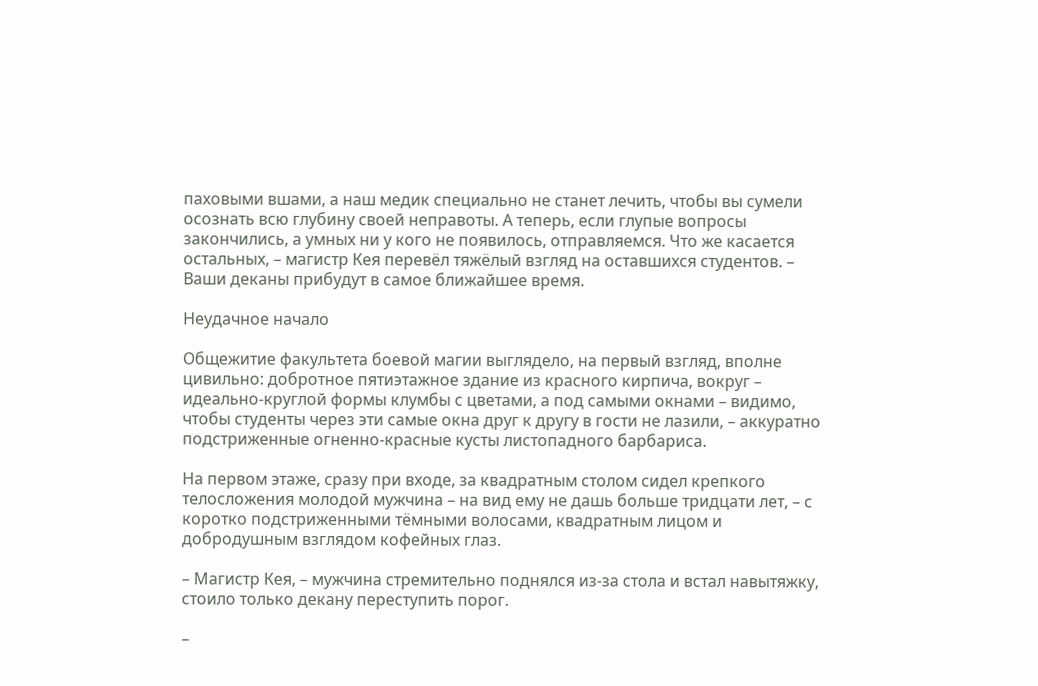паховыми вшами, а наш медик специально не станет лечить, чтобы вы сумели осознать всю глубину своей неправоты. А теперь, если глупые вопросы закончились, а умных ни у кого не появилось, отправляемся. Что же касается остальных, – магистр Кея перевёл тяжёлый взгляд на оставшихся студентов. – Ваши деканы прибудут в самое ближайшее время.

Неудачное начало

Общежитие факультета боевой магии выглядело, на первый взгляд, вполне цивильно: добротное пятиэтажное здание из красного кирпича, вокруг – идеально-круглой формы клумбы с цветами, а под самыми окнами – видимо, чтобы студенты через эти самые окна друг к другу в гости не лазили, – аккуратно подстриженные огненно-красные кусты листопадного барбариса.

На первом этаже, сразу при входе, за квадратным столом сидел крепкого телосложения молодой мужчина – на вид ему не дашь больше тридцати лет, – с коротко подстриженными тёмными волосами, квадратным лицом и добродушным взглядом кофейных глаз.

– Магистр Кея, – мужчина стремительно поднялся из-за стола и встал навытяжку, стоило только декану переступить порог.

–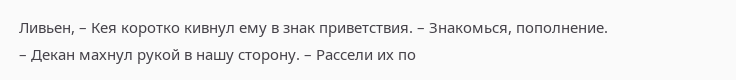Ливьен, – Кея коротко кивнул ему в знак приветствия. – Знакомься, пополнение. – Декан махнул рукой в нашу сторону. – Рассели их по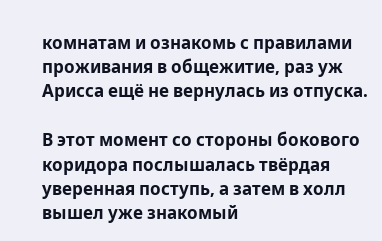комнатам и ознакомь с правилами проживания в общежитие, раз уж Арисса ещё не вернулась из отпуска.

В этот момент со стороны бокового коридора послышалась твёрдая уверенная поступь, а затем в холл вышел уже знакомый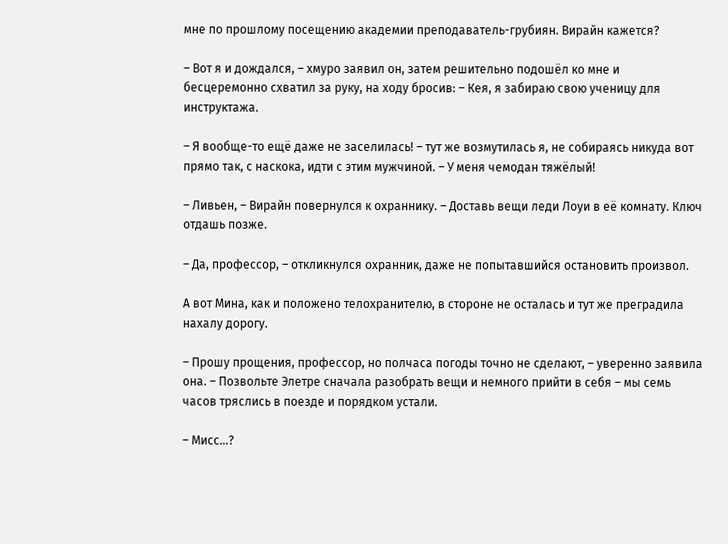мне по прошлому посещению академии преподаватель-грубиян. Вирайн кажется?

– Вот я и дождался, – хмуро заявил он, затем решительно подошёл ко мне и бесцеремонно схватил за руку, на ходу бросив: – Кея, я забираю свою ученицу для инструктажа.

– Я вообще-то ещё даже не заселилась! – тут же возмутилась я, не собираясь никуда вот прямо так, с наскока, идти с этим мужчиной. – У меня чемодан тяжёлый!

– Ливьен, – Вирайн повернулся к охраннику. – Доставь вещи леди Лоуи в её комнату. Ключ отдашь позже.

– Да, профессор, – откликнулся охранник, даже не попытавшийся остановить произвол.

А вот Мина, как и положено телохранителю, в стороне не осталась и тут же преградила нахалу дорогу.

– Прошу прощения, профессор, но полчаса погоды точно не сделают, – уверенно заявила она. – Позвольте Элетре сначала разобрать вещи и немного прийти в себя – мы семь часов тряслись в поезде и порядком устали.

– Мисс…?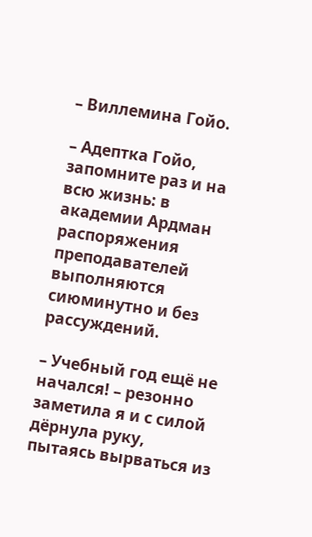– Виллемина Гойо.

– Адептка Гойо, запомните раз и на всю жизнь: в академии Ардман распоряжения преподавателей выполняются сиюминутно и без рассуждений.

– Учебный год ещё не начался! – резонно заметила я и с силой дёрнула руку, пытаясь вырваться из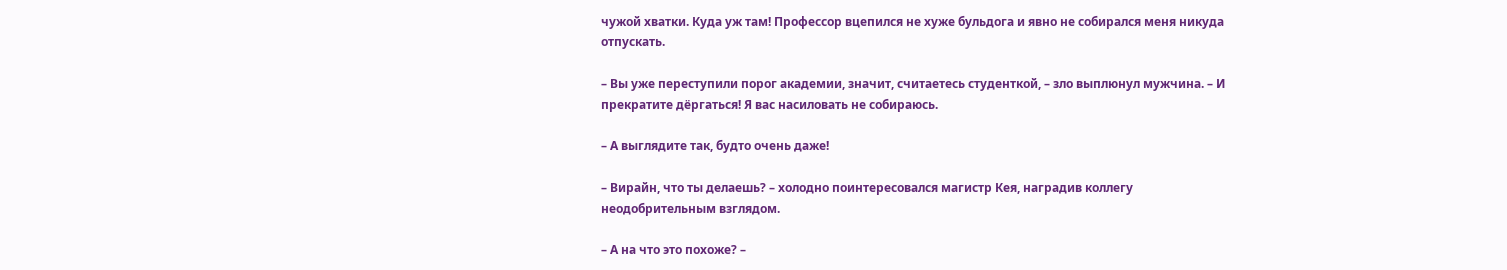чужой хватки. Куда уж там! Профессор вцепился не хуже бульдога и явно не собирался меня никуда отпускать.

– Вы уже переступили порог академии, значит, считаетесь студенткой, – зло выплюнул мужчина. – И прекратите дёргаться! Я вас насиловать не собираюсь.

– А выглядите так, будто очень даже!

– Вирайн, что ты делаешь? – холодно поинтересовался магистр Кея, наградив коллегу неодобрительным взглядом.

– А на что это похоже? –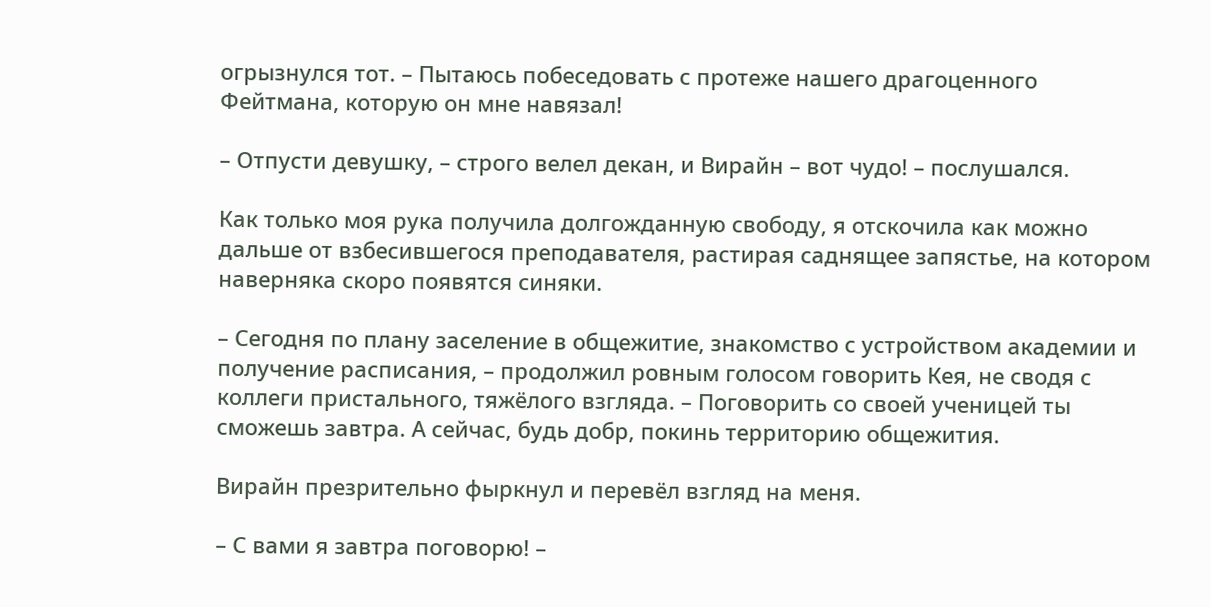огрызнулся тот. – Пытаюсь побеседовать с протеже нашего драгоценного Фейтмана, которую он мне навязал!

– Отпусти девушку, – строго велел декан, и Вирайн – вот чудо! – послушался.

Как только моя рука получила долгожданную свободу, я отскочила как можно дальше от взбесившегося преподавателя, растирая саднящее запястье, на котором наверняка скоро появятся синяки.

– Сегодня по плану заселение в общежитие, знакомство с устройством академии и получение расписания, – продолжил ровным голосом говорить Кея, не сводя с коллеги пристального, тяжёлого взгляда. – Поговорить со своей ученицей ты сможешь завтра. А сейчас, будь добр, покинь территорию общежития.

Вирайн презрительно фыркнул и перевёл взгляд на меня.

– С вами я завтра поговорю! –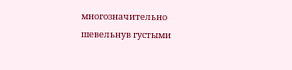многозначительно шевельнув густыми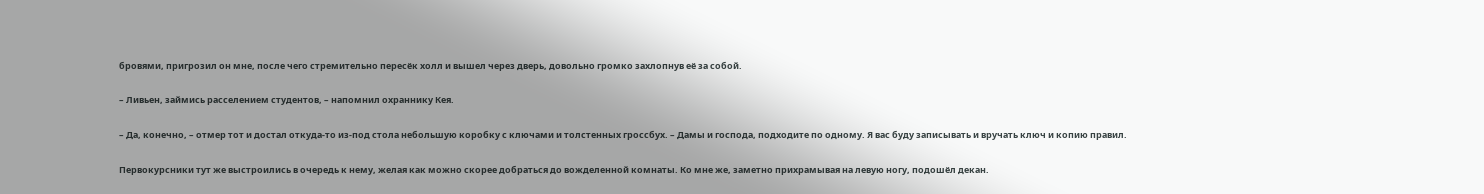бровями, пригрозил он мне, после чего стремительно пересёк холл и вышел через дверь, довольно громко захлопнув её за собой.

– Ливьен, займись расселением студентов, – напомнил охраннику Кея.

– Да, конечно, – отмер тот и достал откуда-то из-под стола небольшую коробку с ключами и толстенных гроссбух. – Дамы и господа, подходите по одному. Я вас буду записывать и вручать ключ и копию правил.

Первокурсники тут же выстроились в очередь к нему, желая как можно скорее добраться до вожделенной комнаты. Ко мне же, заметно прихрамывая на левую ногу, подошёл декан.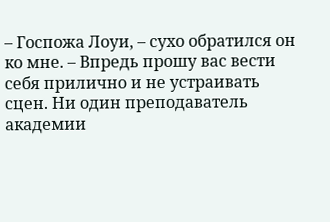– Госпожа Лоуи, – сухо обратился он ко мне. – Впредь прошу вас вести себя прилично и не устраивать сцен. Ни один преподаватель академии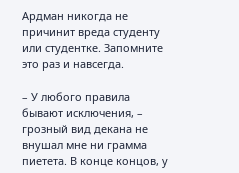Ардман никогда не причинит вреда студенту или студентке. Запомните это раз и навсегда.

– У любого правила бывают исключения, – грозный вид декана не внушал мне ни грамма пиетета. В конце концов, у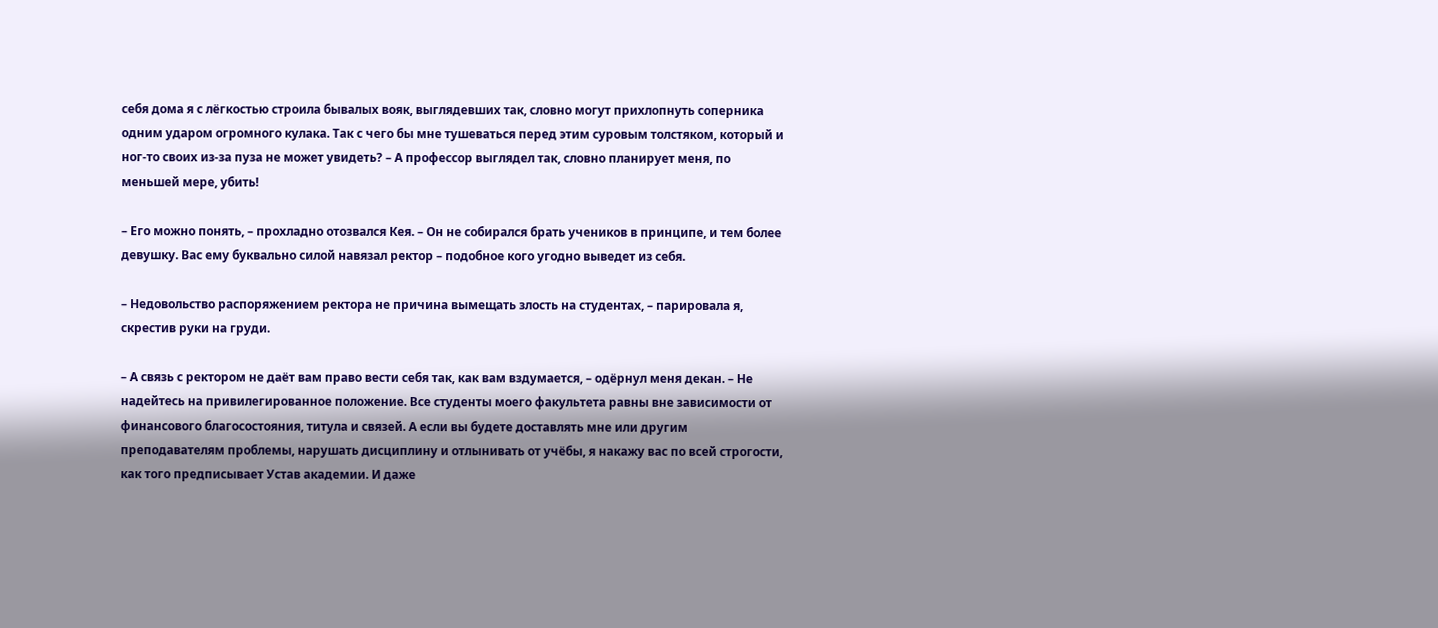себя дома я с лёгкостью строила бывалых вояк, выглядевших так, словно могут прихлопнуть соперника одним ударом огромного кулака. Так с чего бы мне тушеваться перед этим суровым толстяком, который и ног-то своих из-за пуза не может увидеть? – А профессор выглядел так, словно планирует меня, по меньшей мере, убить!

– Его можно понять, – прохладно отозвался Кея. – Он не собирался брать учеников в принципе, и тем более девушку. Вас ему буквально силой навязал ректор – подобное кого угодно выведет из себя.

– Недовольство распоряжением ректора не причина вымещать злость на студентах, – парировала я, скрестив руки на груди.

– А связь с ректором не даёт вам право вести себя так, как вам вздумается, – одёрнул меня декан. – Не надейтесь на привилегированное положение. Все студенты моего факультета равны вне зависимости от финансового благосостояния, титула и связей. А если вы будете доставлять мне или другим преподавателям проблемы, нарушать дисциплину и отлынивать от учёбы, я накажу вас по всей строгости, как того предписывает Устав академии. И даже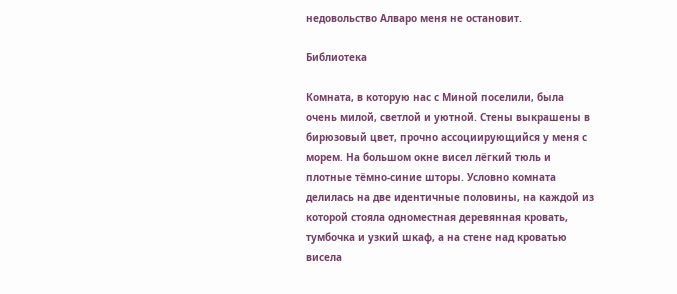недовольство Алваро меня не остановит.

Библиотека

Комната, в которую нас с Миной поселили, была очень милой, светлой и уютной. Стены выкрашены в бирюзовый цвет, прочно ассоциирующийся у меня с морем. На большом окне висел лёгкий тюль и плотные тёмно-синие шторы. Условно комната делилась на две идентичные половины, на каждой из которой стояла одноместная деревянная кровать, тумбочка и узкий шкаф, а на стене над кроватью висела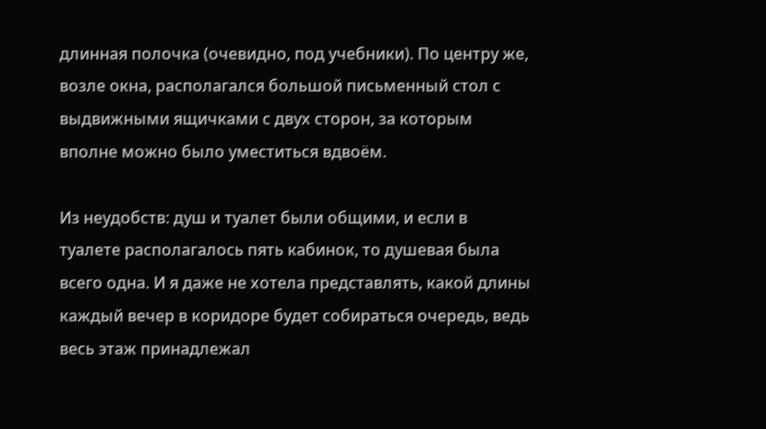длинная полочка (очевидно, под учебники). По центру же, возле окна, располагался большой письменный стол с выдвижными ящичками с двух сторон, за которым вполне можно было уместиться вдвоём.

Из неудобств: душ и туалет были общими, и если в туалете располагалось пять кабинок, то душевая была всего одна. И я даже не хотела представлять, какой длины каждый вечер в коридоре будет собираться очередь, ведь весь этаж принадлежал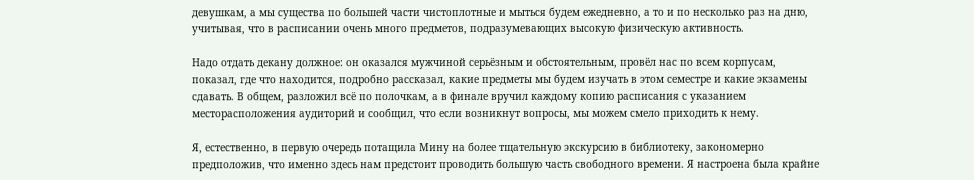девушкам, а мы существа по большей части чистоплотные и мыться будем ежедневно, а то и по несколько раз на дню, учитывая, что в расписании очень много предметов, подразумевающих высокую физическую активность.

Надо отдать декану должное: он оказался мужчиной серьёзным и обстоятельным, провёл нас по всем корпусам, показал, где что находится, подробно рассказал, какие предметы мы будем изучать в этом семестре и какие экзамены сдавать. В общем, разложил всё по полочкам, а в финале вручил каждому копию расписания с указанием месторасположения аудиторий и сообщил, что если возникнут вопросы, мы можем смело приходить к нему.

Я, естественно, в первую очередь потащила Мину на более тщательную экскурсию в библиотеку, закономерно предположив, что именно здесь нам предстоит проводить большую часть свободного времени. Я настроена была крайне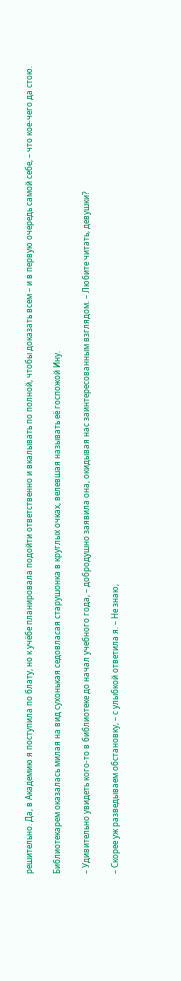решительно. Да, в Академию я поступила по блату, но к учёбе планировала подойти ответственно и вкалывать по полной, чтобы доказать всем – и в первую очередь самой себе, – что кое-чего да стою.

Библиотекарем оказалась милая на вид сухонькая седовласая старушонка в круглых очках, велевшая называть её госпожой Ину.

– Удивительно увидеть кого-то в библиотеке до начал учебного года, – добродушно заявила она, окидывая нас заинтересованным взглядом. – Любите читать, девушки?

– Скорее уж разведываем обстановку, – с улыбкой ответила я. – Не знаю,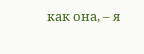как она, – я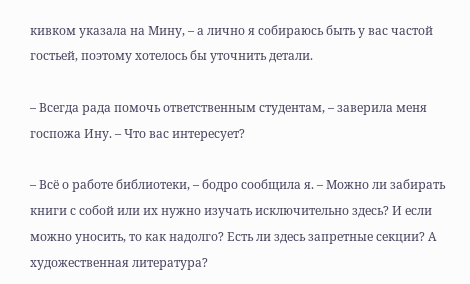кивком указала на Мину, – а лично я собираюсь быть у вас частой гостьей, поэтому хотелось бы уточнить детали.

– Всегда рада помочь ответственным студентам, – заверила меня госпожа Ину. – Что вас интересует?

– Всё о работе библиотеки, – бодро сообщила я. – Можно ли забирать книги с собой или их нужно изучать исключительно здесь? И если можно уносить, то как надолго? Есть ли здесь запретные секции? А художественная литература?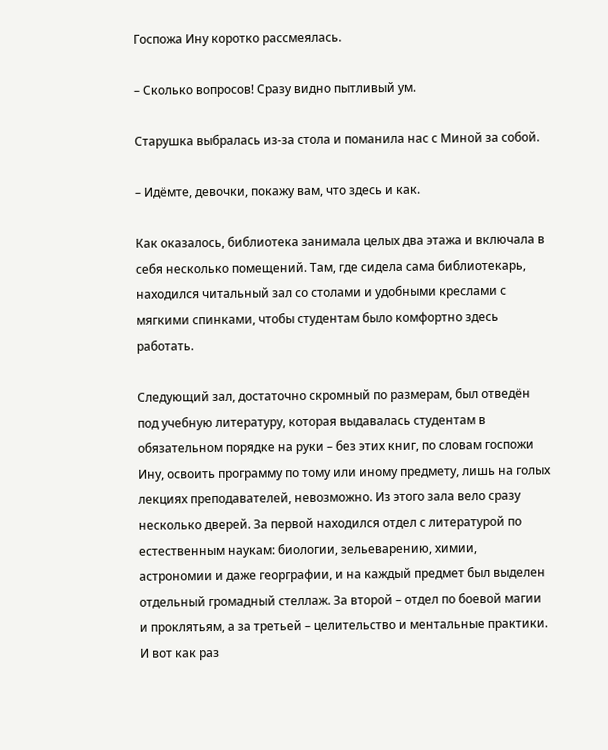Госпожа Ину коротко рассмеялась.

– Сколько вопросов! Сразу видно пытливый ум.

Старушка выбралась из-за стола и поманила нас с Миной за собой.

– Идёмте, девочки, покажу вам, что здесь и как.

Как оказалось, библиотека занимала целых два этажа и включала в себя несколько помещений. Там, где сидела сама библиотекарь, находился читальный зал со столами и удобными креслами с мягкими спинками, чтобы студентам было комфортно здесь работать.

Следующий зал, достаточно скромный по размерам, был отведён под учебную литературу, которая выдавалась студентам в обязательном порядке на руки – без этих книг, по словам госпожи Ину, освоить программу по тому или иному предмету, лишь на голых лекциях преподавателей, невозможно. Из этого зала вело сразу несколько дверей. За первой находился отдел с литературой по естественным наукам: биологии, зельеварению, химии, астрономии и даже георграфии, и на каждый предмет был выделен отдельный громадный стеллаж. За второй – отдел по боевой магии и проклятьям, а за третьей – целительство и ментальные практики. И вот как раз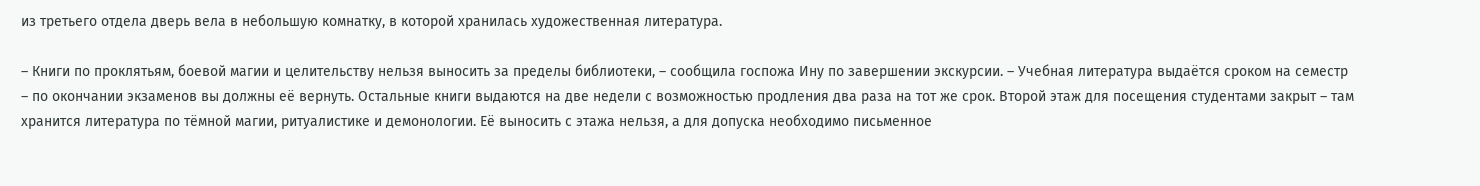из третьего отдела дверь вела в небольшую комнатку, в которой хранилась художественная литература.

– Книги по проклятьям, боевой магии и целительству нельзя выносить за пределы библиотеки, – сообщила госпожа Ину по завершении экскурсии. – Учебная литература выдаётся сроком на семестр – по окончании экзаменов вы должны её вернуть. Остальные книги выдаются на две недели с возможностью продления два раза на тот же срок. Второй этаж для посещения студентами закрыт – там хранится литература по тёмной магии, ритуалистике и демонологии. Её выносить с этажа нельзя, а для допуска необходимо письменное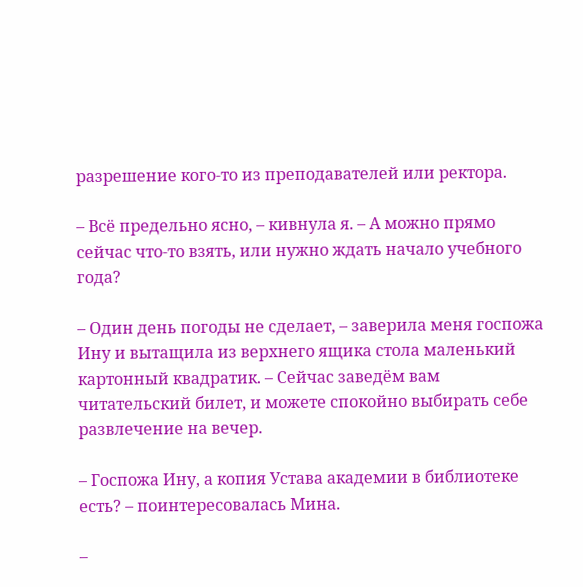разрешение кого-то из преподавателей или ректора.

– Всё предельно ясно, – кивнула я. – А можно прямо сейчас что-то взять, или нужно ждать начало учебного года?

– Один день погоды не сделает, – заверила меня госпожа Ину и вытащила из верхнего ящика стола маленький картонный квадратик. – Сейчас заведём вам читательский билет, и можете спокойно выбирать себе развлечение на вечер.

– Госпожа Ину, а копия Устава академии в библиотеке есть? – поинтересовалась Мина.

–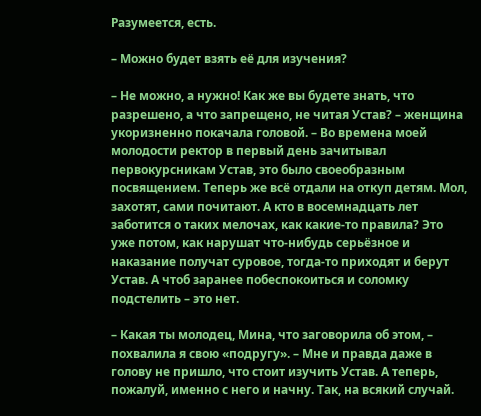Разумеется, есть.

– Можно будет взять её для изучения?

– Не можно, а нужно! Как же вы будете знать, что разрешено, а что запрещено, не читая Устав? – женщина укоризненно покачала головой. – Во времена моей молодости ректор в первый день зачитывал первокурсникам Устав, это было своеобразным посвящением. Теперь же всё отдали на откуп детям. Мол, захотят, сами почитают. А кто в восемнадцать лет заботится о таких мелочах, как какие-то правила? Это уже потом, как нарушат что-нибудь серьёзное и наказание получат суровое, тогда-то приходят и берут Устав. А чтоб заранее побеспокоиться и соломку подстелить – это нет.

– Какая ты молодец, Мина, что заговорила об этом, – похвалила я свою «подругу». – Мне и правда даже в голову не пришло, что стоит изучить Устав. А теперь, пожалуй, именно с него и начну. Так, на всякий случай.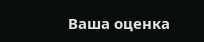Ваша оценка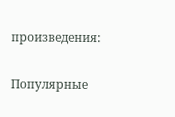произведения:

Популярные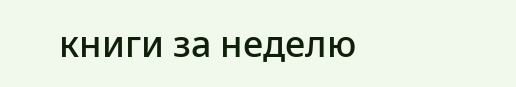книги за неделю